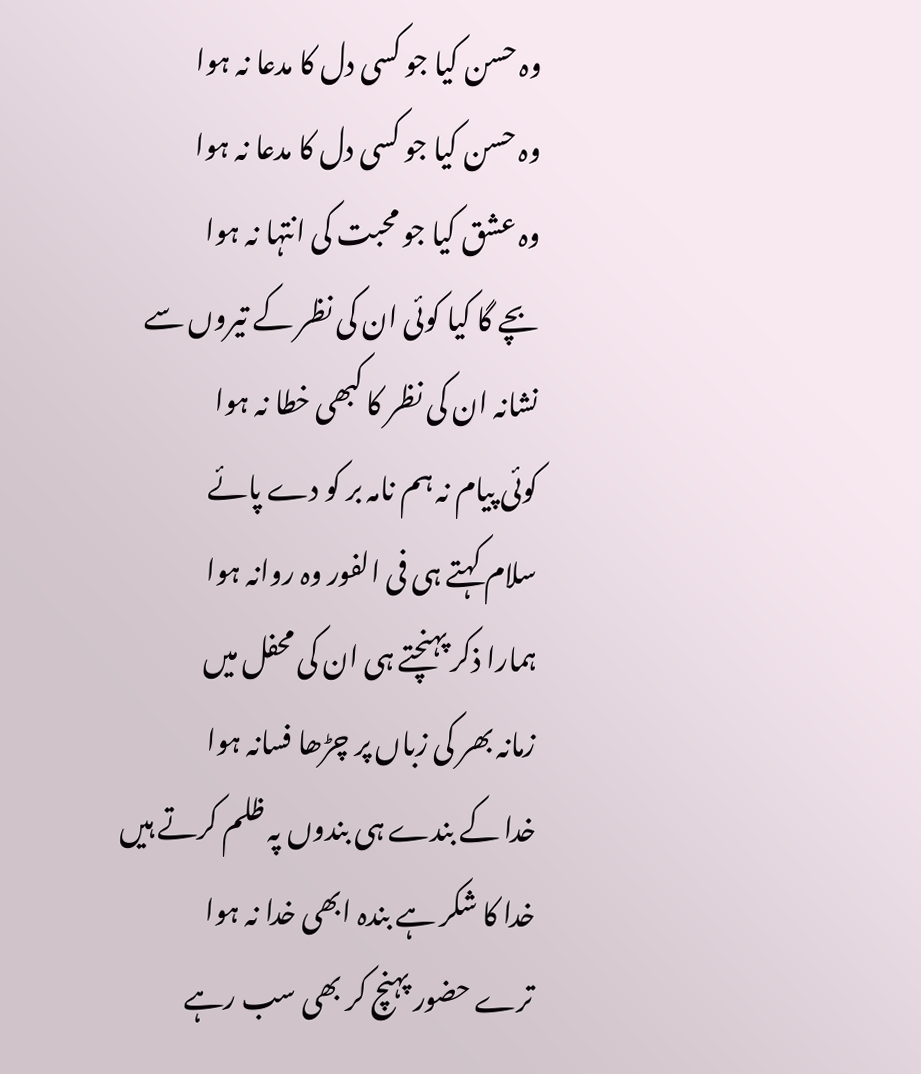وہ حسن کیا جو کسی دل کا مدعا نہ ہوا
وہ حسن کیا جو کسی دل کا مدعا نہ ہوا
وہ عشق کیا جو محبت کی انتہا نہ ہوا
بچے گا کیا کوئی ان کی نظر کے تیروں سے
نشانہ ان کی نظر کا کبھی خطا نہ ہوا
کوئی پیام نہ ہم نامہ بر کو دے پائے
سلام کہتے ہی فی الفور وہ روانہ ہوا
ہمارا ذکر پہنچتے ہی ان کی محفل میں
زمانہ بھر کی زباں پر چڑھا فسانہ ہوا
خدا کے بندے ہی بندوں پہ ظلم کرتے ہیں
خدا کا شکر ہے بندہ ابھی خدا نہ ہوا
ترے حضور پہنچ کر بھی سب رہے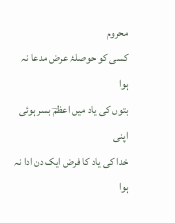محروم
کسی کو حوصلۂ عرض مدعا نہ ہوا
بتوں کی یاد میں اعظمؔ بسر ہوئی اپنی
خدا کی یاد کا فرض ایک دن ادا نہ ہوا